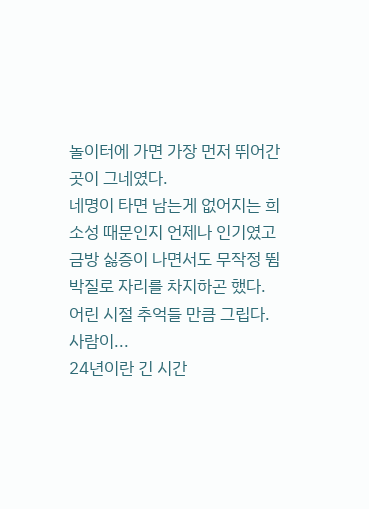놀이터에 가면 가장 먼저 뛰어간 곳이 그네였다.
네명이 타면 남는게 없어지는 희소성 때문인지 언제나 인기였고
금방 싫증이 나면서도 무작정 뜀박질로 자리를 차지하곤 했다.
어린 시절 추억들 만큼 그립다.
사람이...
24년이란 긴 시간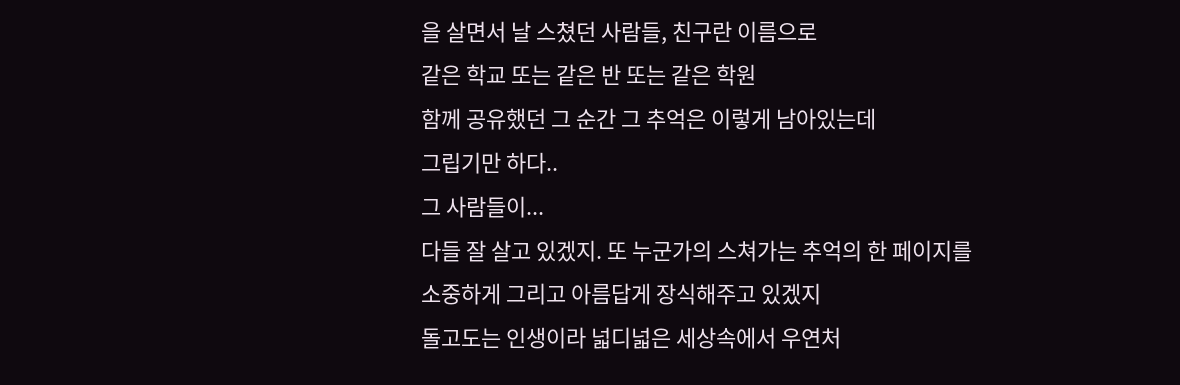을 살면서 날 스쳤던 사람들, 친구란 이름으로
같은 학교 또는 같은 반 또는 같은 학원
함께 공유했던 그 순간 그 추억은 이렇게 남아있는데
그립기만 하다..
그 사람들이...
다들 잘 살고 있겠지. 또 누군가의 스쳐가는 추억의 한 페이지를
소중하게 그리고 아름답게 장식해주고 있겠지
돌고도는 인생이라 넓디넓은 세상속에서 우연처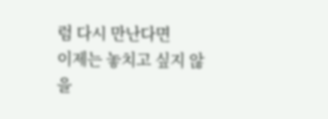럼 다시 만난다면
이제는 놓치고 싶지 않을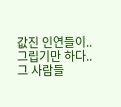값진 인연들이..
그립기만 하다..
그 사람들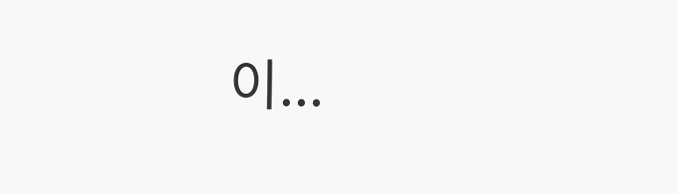이...